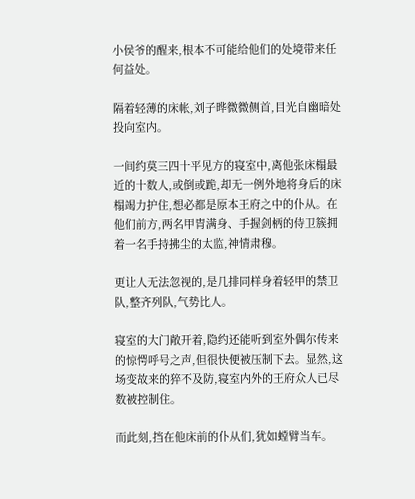小侯爷的醒来,根本不可能给他们的处境带来任何益处。

隔着轻薄的床帐,刘子晔微微侧首,目光自幽暗处投向室内。

一间约莫三四十平见方的寝室中,离他张床榻最近的十数人,或倒或跪,却无一例外地将身后的床榻竭力护住,想必都是原本王府之中的仆从。在他们前方,两名甲胄满身、手握剑柄的侍卫簇拥着一名手持拂尘的太监,神情肃穆。

更让人无法忽视的,是几排同样身着轻甲的禁卫队,整齐列队,气势比人。

寝室的大门敞开着,隐约还能听到室外偶尔传来的惊愕呼号之声,但很快便被压制下去。显然,这场变故来的猝不及防,寝室内外的王府众人已尽数被控制住。

而此刻,挡在他床前的仆从们,犹如螳臂当车。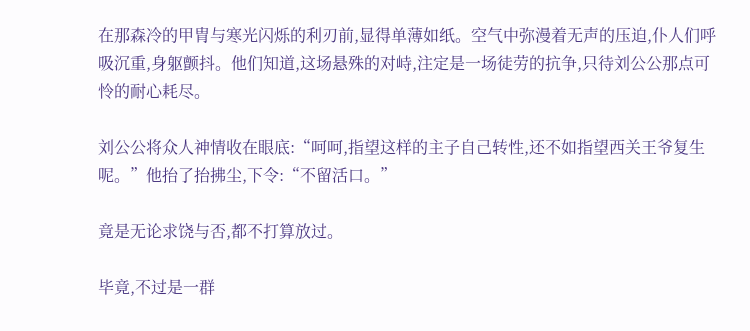在那森冷的甲胄与寒光闪烁的利刃前,显得单薄如纸。空气中弥漫着无声的压迫,仆人们呼吸沉重,身躯颤抖。他们知道,这场悬殊的对峙,注定是一场徒劳的抗争,只待刘公公那点可怜的耐心耗尽。

刘公公将众人神情收在眼底:“呵呵,指望这样的主子自己转性,还不如指望西关王爷复生呢。”他抬了抬拂尘,下令:“不留活口。”

竟是无论求饶与否,都不打算放过。

毕竟,不过是一群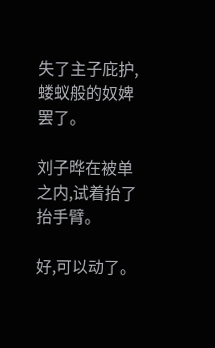失了主子庇护,蝼蚁般的奴婢罢了。

刘子晔在被单之内,试着抬了抬手臂。

好,可以动了。